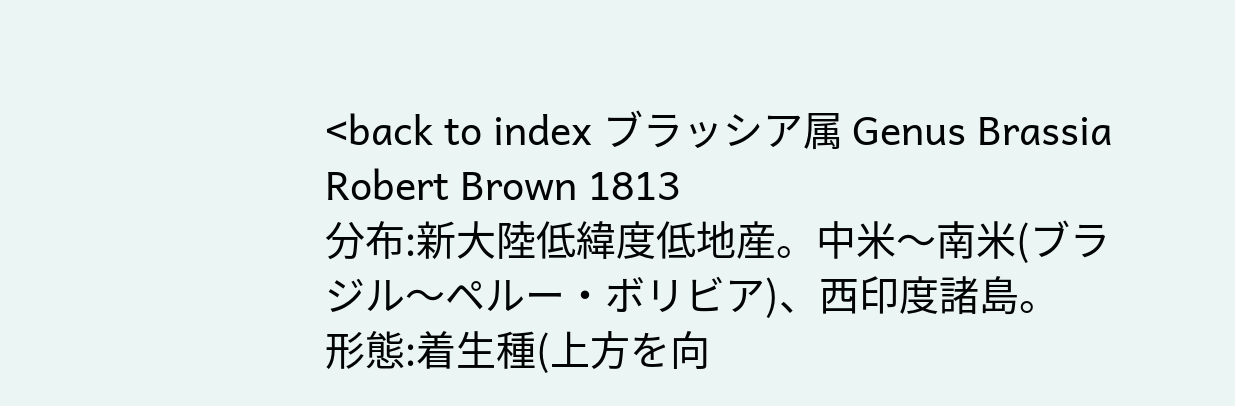<back to index ブラッシア属 Genus Brassia Robert Brown 1813
分布:新大陸低緯度低地産。中米〜南米(ブラジル〜ペルー・ボリビア)、西印度諸島。
形態:着生種(上方を向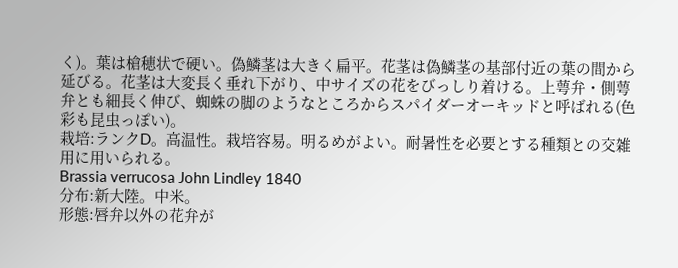く)。葉は槍穂状で硬い。偽鱗茎は大きく扁平。花茎は偽鱗茎の基部付近の葉の間から延びる。花茎は大変長く垂れ下がり、中サイズの花をびっしり着ける。上萼弁・側萼弁とも細長く伸び、蜘蛛の脚のようなところからスパイダーオーキッドと呼ばれる(色彩も昆虫っぽい)。
栽培:ランクD。高温性。栽培容易。明るめがよい。耐暑性を必要とする種類との交雑用に用いられる。
Brassia verrucosa John Lindley 1840
分布:新大陸。中米。
形態:唇弁以外の花弁が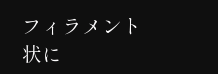フィラメント状に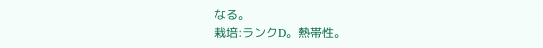なる。
栽培:ランクD。熱帯性。